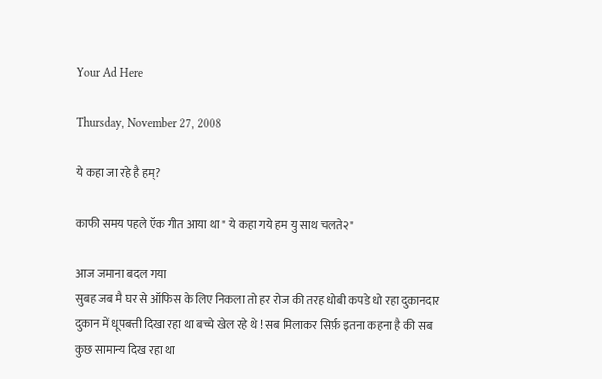Your Ad Here

Thursday, November 27, 2008

ये कहा जा रहे है हम्?

काफी समय पहले ऍक गीत आया था " ये कहा गये हम यु साथ चलते२"

आज जमाना बदल गया
सुबह जब मै घर से ऑफिस के लिए निकला तो हर रोज की तरह धोबी कपडे धो रहा दुकानदार दुकान में धूपबत्ती दिखा रहा था बच्चे खेल रहे थे ! सब मिलाकर सिर्फ़ इतना कहना है की सब कुछ सामान्य दिख रहा था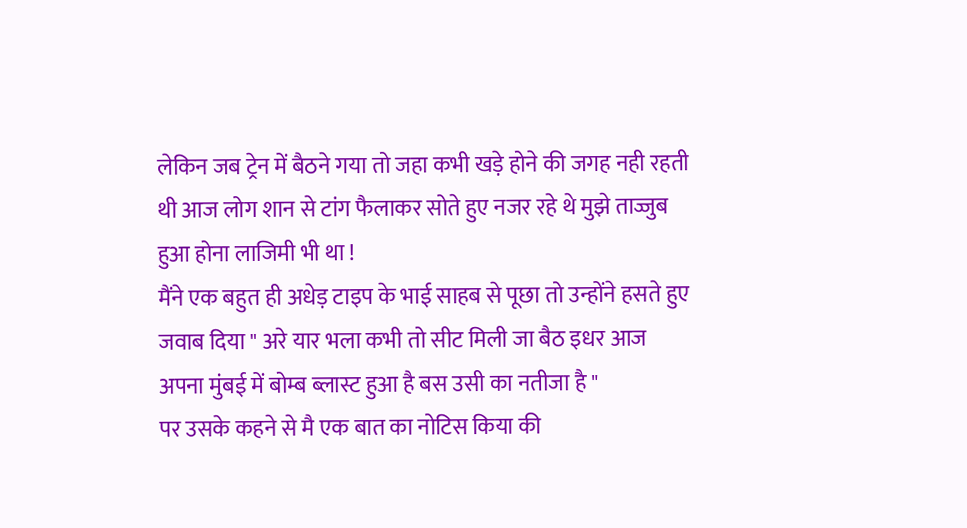लेकिन जब ट्रेन में बैठने गया तो जहा कभी खड़े होने की जगह नही रहती थी आज लोग शान से टांग फैलाकर सोते हुए नजर रहे थे मुझे ताज्जुब हुआ होना लाजिमी भी था !
मैंने एक बहुत ही अधेड़ टाइप के भाई साहब से पूछा तो उन्होंने हसते हुए जवाब दिया " अरे यार भला कभी तो सीट मिली जा बैठ इधर आज अपना मुंबई में बोम्ब ब्लास्ट हुआ है बस उसी का नतीजा है "
पर उसके कहने से मै एक बात का नोटिस किया की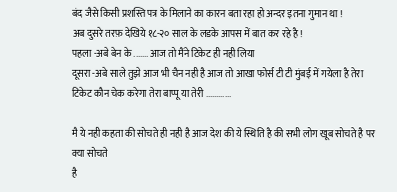बंद जैसे किसी प्रशस्ति पत्र के मिलाने का कारन बता रहा हो अन्दर इतना गुमान था !
अब दुसरे तरफ़ देखिये १८-२० साल के लडके आपस में बात कर रहे है !
पहला -अबे बेन के ....... आज तो मैंने टिकेट ही नही लिया
दूसरा -अबे साले तुझे आज भी चैन नही है आज तो आखा फोर्स टी टी मुंबई में गयेला है तेरा टिकेट कौन चेक करेगा तेरा बाप्पू या तेरी ............

मै ये नही कहता की सोचते ही नही है आज देश की ये स्थिति है की सभी लोग खूब सोचते है पर क्या सोचते
है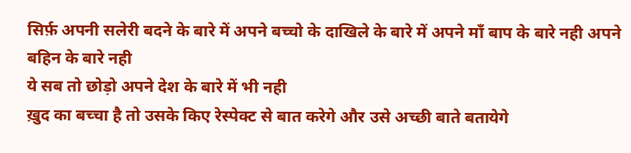सिर्फ़ अपनी सलेरी बदने के बारे में अपने बच्चो के दाखिले के बारे में अपने माँ बाप के बारे नही अपने बहिन के बारे नही
ये सब तो छोड़ो अपने देश के बारे में भी नही
ख़ुद का बच्चा है तो उसके किए रेस्पेक्ट से बात करेगे और उसे अच्छी बाते बतायेगे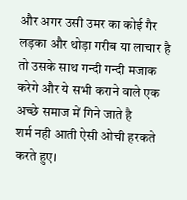और अगर उसी उमर का कोई गैर लड़का और थोड़ा गरीब या लाचार है तो उसके साथ गन्दी गन्दी मजाक करेगे और ये सभी कराने वाले एक अच्छे समाज में गिने जाते है
शर्म नही आती ऐसी ओची हरकते करते हुए।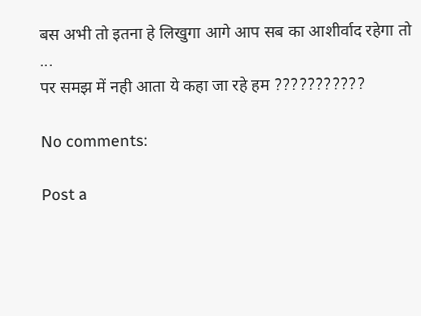बस अभी तो इतना हे लिखुगा आगे आप सब का आशीर्वाद रहेगा तो ...
पर समझ में नही आता ये कहा जा रहे हम ???????????

No comments:

Post a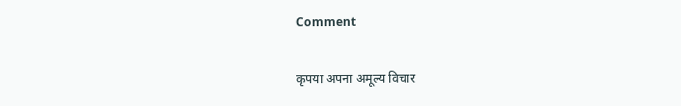Comment

कृपया अपना अमूल्य विचार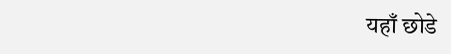यहाँ छोडे